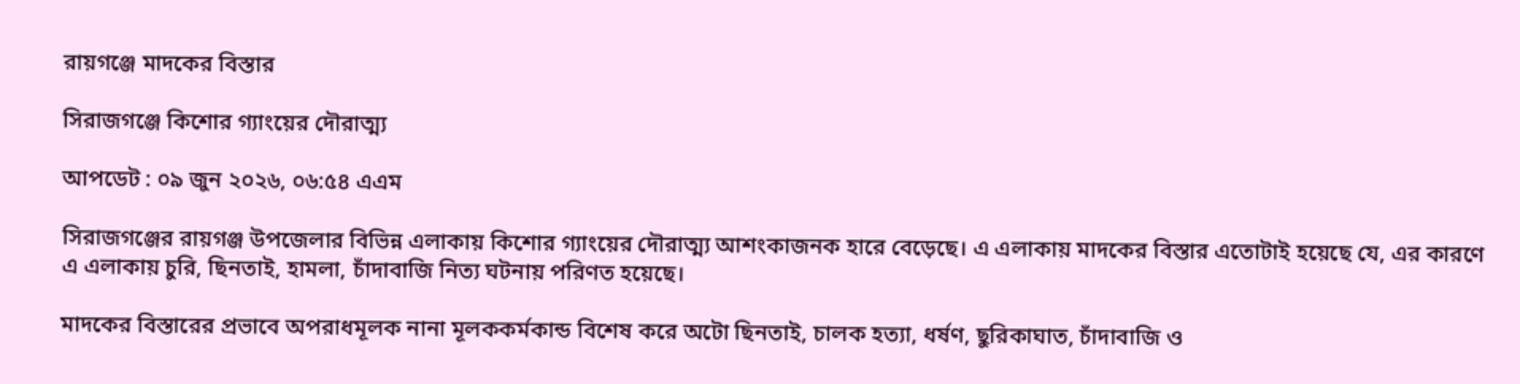রায়গঞ্জে মাদকের বিস্তার

সিরাজগঞ্জে কিশোর গ্যাংয়ের দৌরাত্ম্য

আপডেট : ০৯ জুন ২০২৬, ০৬:৫৪ এএম

সিরাজগঞ্জের রায়গঞ্জ উপজেলার বিভিন্ন এলাকায় কিশোর গ্যাংয়ের দৌরাত্ম্য আশংকাজনক হারে বেড়েছে। এ এলাকায় মাদকের বিস্তার এতোটাই হয়েছে যে, এর কারণে এ এলাকায় চুরি, ছিনতাই, হামলা, চাঁদাবাজি নিত্য ঘটনায় পরিণত হয়েছে।

মাদকের বিস্তারের প্রভাবে অপরাধমূলক নানা মূলককর্মকান্ড বিশেষ করে অটো ছিনতাই, চালক হত্যা, ধর্ষণ, ছুরিকাঘাত, চাঁদাবাজি ও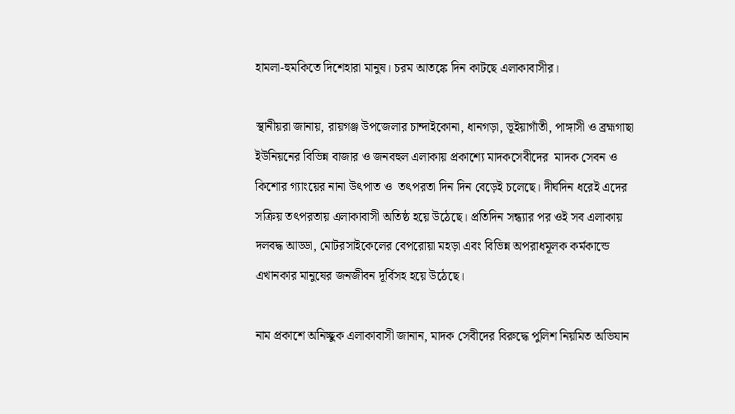হামলা-হুমকিতে দিশেহারা মানুষ। চরম আতঙ্কে দিন কাটছে এলাকাবাসীর।

স্থানীয়রা জানায়, রায়গঞ্জ উপজেলার চান্দাইকোনা, ধানগড়া, ভূইয়াগাঁতী, পাঙ্গাসী ও ব্রহ্মগাছা ইউনিয়নের বিভিন্ন বাজার ও জনবহুল এলাকায় প্রকাশ্যে মাদকসেবীদের  মাদক সেবন ও কিশোর গ্যাংয়ের নানা উৎপাত ও  তৎপরতা দিন দিন বেড়েই চলেছে। দীর্ঘদিন ধরেই এদের সক্রিয় তৎপরতায় এলাকাবাসী অতিষ্ঠ হয়ে উঠেছে। প্রতিদিন সন্ধ্যার পর ওই সব এলাকায় দলবদ্ধ আড্ডা, মোটরসাইকেলের বেপরোয়া মহড়া এবং বিভিন্ন অপরাধমূলক কর্মকান্ডে এখানকার মানুষের জনজীবন দূর্বিসহ হয়ে উঠেছে।

নাম প্রকাশে অনিচ্ছুক এলাকাবাসী জানান, মাদক সেবীদের বিরুদ্ধে পুলিশ নিয়মিত অভিযান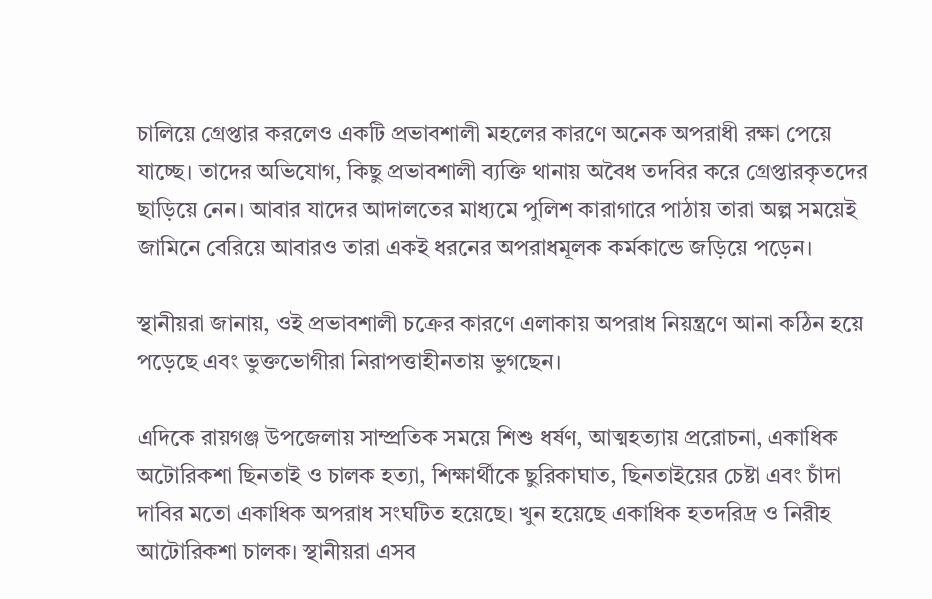চালিয়ে গ্রেপ্তার করলেও একটি প্রভাবশালী মহলের কারণে অনেক অপরাধী রক্ষা পেয়ে যাচ্ছে। তাদের অভিযোগ, কিছু প্রভাবশালী ব্যক্তি থানায় অবৈধ তদবির করে গ্রেপ্তারকৃতদের ছাড়িয়ে নেন। আবার যাদের আদালতের মাধ্যমে পুলিশ কারাগারে পাঠায় তারা অল্প সময়েই জামিনে বেরিয়ে আবারও তারা একই ধরনের অপরাধমূলক কর্মকান্ডে জড়িয়ে পড়েন।

স্থানীয়রা জানায়, ওই প্রভাবশালী চক্রের কারণে এলাকায় অপরাধ নিয়ন্ত্রণে আনা কঠিন হয়ে পড়েছে এবং ভুক্তভোগীরা নিরাপত্তাহীনতায় ভুগছেন।

এদিকে রায়গঞ্জ উপজেলায় সাম্প্রতিক সময়ে শিশু ধর্ষণ, আত্মহত্যায় প্ররোচনা, একাধিক অটোরিকশা ছিনতাই ও চালক হত্যা, শিক্ষার্থীকে ছুরিকাঘাত, ছিনতাইয়ের চেষ্টা এবং চাঁদা দাবির মতো একাধিক অপরাধ সংঘটিত হয়েছে। খুন হয়েছে একাধিক হতদরিদ্র ও নিরীহ আটোরিকশা চালক। স্থানীয়রা এসব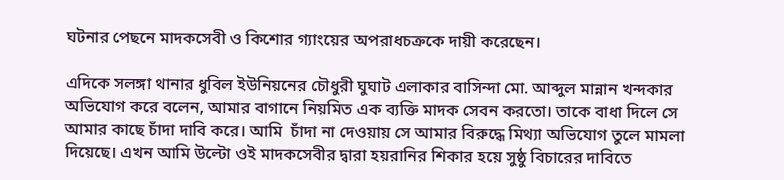ঘটনার পেছনে মাদকসেবী ও কিশোর গ্যাংয়ের অপরাধচক্রকে দায়ী করেছেন।

এদিকে সলঙ্গা থানার ধুবিল ইউনিয়নের চৌধুরী ঘুঘাট এলাকার বাসিন্দা মো. আব্দুল মান্নান খন্দকার অভিযোগ করে বলেন, আমার বাগানে নিয়মিত এক ব্যক্তি মাদক সেবন করতো। তাকে বাধা দিলে সে আমার কাছে চাঁদা দাবি করে। আমি  চাঁদা না দেওয়ায় সে আমার বিরুদ্ধে মিথ্যা অভিযোগ তুলে মামলা দিয়েছে। এখন আমি উল্টো ওই মাদকসেবীর দ্বারা হয়রানির শিকার হয়ে সুষ্ঠু বিচারের দাবিতে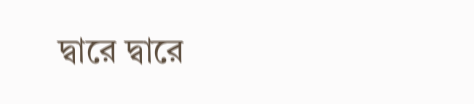দ্বারে দ্বারে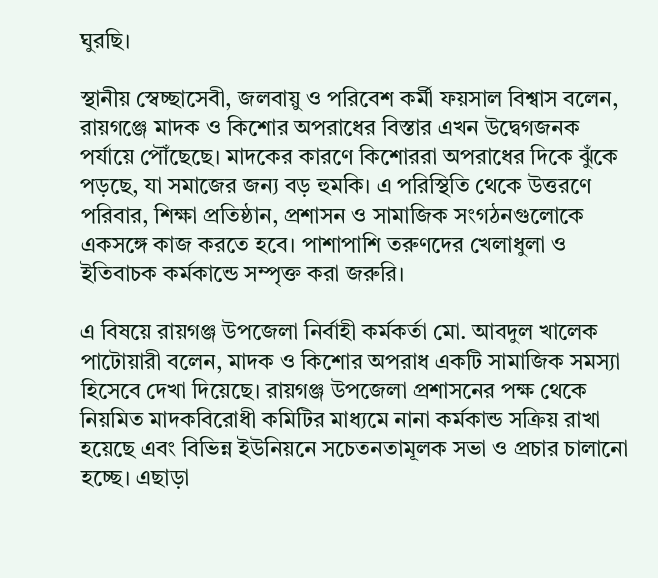ঘুরছি।

স্থানীয় স্বেচ্ছাসেবী, জলবায়ু ও পরিবেশ কর্মী ফয়সাল বিশ্বাস বলেন, রায়গঞ্জে মাদক ও কিশোর অপরাধের বিস্তার এখন উদ্বেগজনক পর্যায়ে পৌঁছেছে। মাদকের কারণে কিশোররা অপরাধের দিকে ঝুঁকে পড়ছে, যা সমাজের জন্য বড় হুমকি। এ পরিস্থিতি থেকে উত্তরণে পরিবার, শিক্ষা প্রতিষ্ঠান, প্রশাসন ও সামাজিক সংগঠনগুলোকে একসঙ্গে কাজ করতে হবে। পাশাপাশি তরুণদের খেলাধুলা ও ইতিবাচক কর্মকান্ডে সম্পৃক্ত করা জরুরি।

এ বিষয়ে রায়গঞ্জ উপজেলা নির্বাহী কর্মকর্তা মো. আবদুল খালেক পাটোয়ারী বলেন, মাদক ও কিশোর অপরাধ একটি সামাজিক সমস্যা হিসেবে দেখা দিয়েছে। রায়গঞ্জ উপজেলা প্রশাসনের পক্ষ থেকে নিয়মিত মাদকবিরোধী কমিটির মাধ্যমে নানা কর্মকান্ড সক্রিয় রাখা হয়েছে এবং বিভিন্ন ইউনিয়নে সচেতনতামূলক সভা ও প্রচার চালানো হচ্ছে। এছাড়া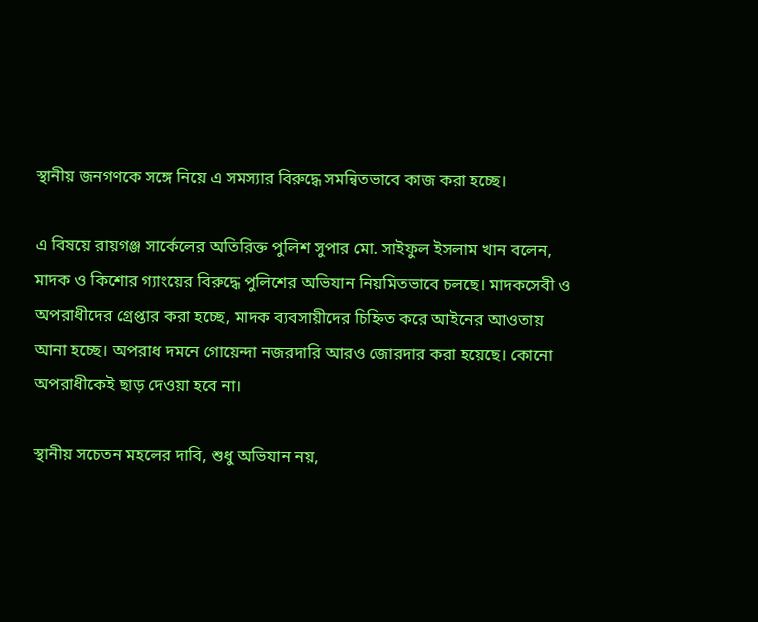স্থানীয় জনগণকে সঙ্গে নিয়ে এ সমস্যার বিরুদ্ধে সমন্বিতভাবে কাজ করা হচ্ছে।

এ বিষয়ে রায়গঞ্জ সার্কেলের অতিরিক্ত পুলিশ সুপার মো. সাইফুল ইসলাম খান বলেন, মাদক ও কিশোর গ্যাংয়ের বিরুদ্ধে পুলিশের অভিযান নিয়মিতভাবে চলছে। মাদকসেবী ও অপরাধীদের গ্রেপ্তার করা হচ্ছে, মাদক ব্যবসায়ীদের চিহ্নিত করে আইনের আওতায় আনা হচ্ছে। অপরাধ দমনে গোয়েন্দা নজরদারি আরও জোরদার করা হয়েছে। কোনো অপরাধীকেই ছাড় দেওয়া হবে না।

স্থানীয় সচেতন মহলের দাবি, শুধু অভিযান নয়,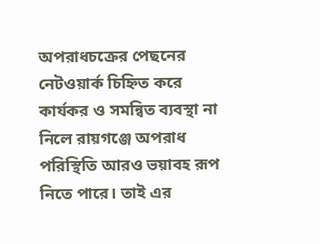অপরাধচক্রের পেছনের নেটওয়ার্ক চিহ্নিত করে কার্যকর ও সমন্বিত ব্যবস্থা না নিলে রায়গঞ্জে অপরাধ পরিস্থিতি আরও ভয়াবহ রূপ নিতে পারে। তাই এর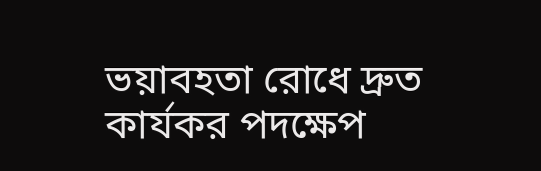ভয়াবহতা রোধে দ্রুত কার্যকর পদক্ষেপ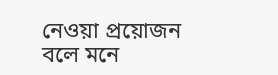নেওয়া প্রয়োজন বলে মনে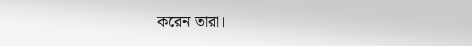করেন তারা।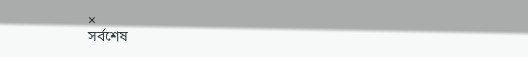×
সর্বশেষ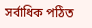সর্বাধিক পঠিত